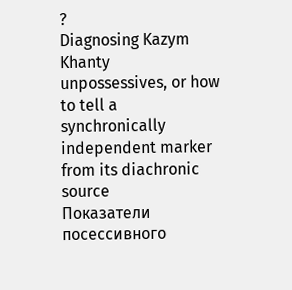?
Diagnosing Kazym Khanty unpossessives, or how to tell a synchronically independent marker from its diachronic source
Показатели посессивного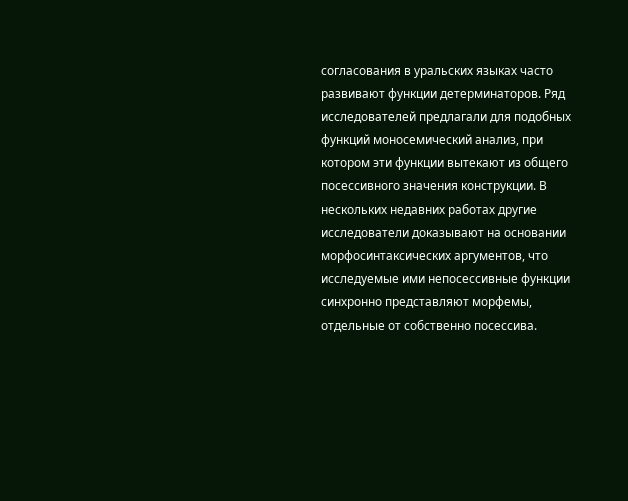согласования в уральских языках часто развивают функции детерминаторов. Ряд исследователей предлагали для подобных функций моносемический анализ, при котором эти функции вытекают из общего посессивного значения конструкции. В нескольких недавних работах другие исследователи доказывают на основании морфосинтаксических аргументов, что исследуемые ими непосессивные функции синхронно представляют морфемы, отдельные от собственно посессива.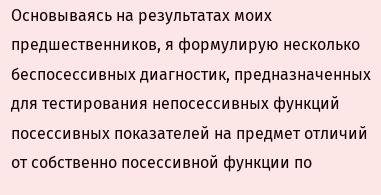Основываясь на результатах моих предшественников, я формулирую несколько беспосессивных диагностик, предназначенных для тестирования непосессивных функций посессивных показателей на предмет отличий от собственно посессивной функции по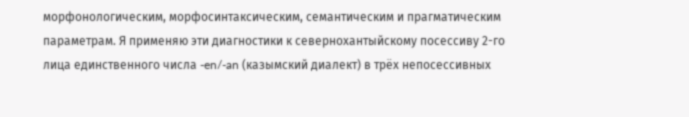морфонологическим, морфосинтаксическим, семантическим и прагматическим параметрам. Я применяю эти диагностики к севернохантыйскому посессиву 2-го лица единственного числа -en/-an (казымский диалект) в трёх непосессивных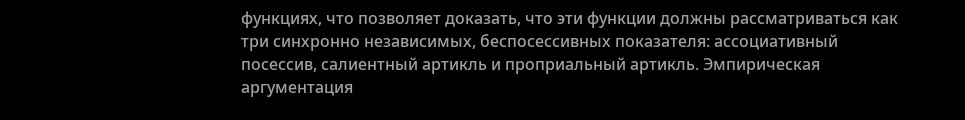функциях, что позволяет доказать, что эти функции должны рассматриваться как три синхронно независимых, беспосессивных показателя: ассоциативный посессив, салиентный артикль и проприальный артикль. Эмпирическая аргументация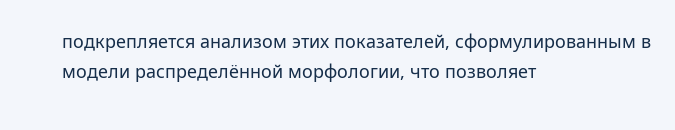подкрепляется анализом этих показателей, сформулированным в модели распределённой морфологии, что позволяет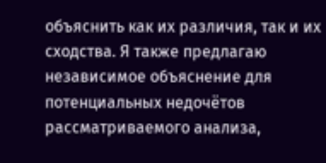объяснить как их различия, так и их сходства. Я также предлагаю независимое объяснение для потенциальных недочётов рассматриваемого анализа,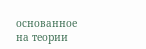основанное на теории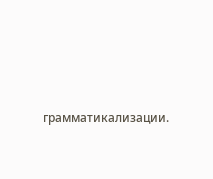грамматикализации.